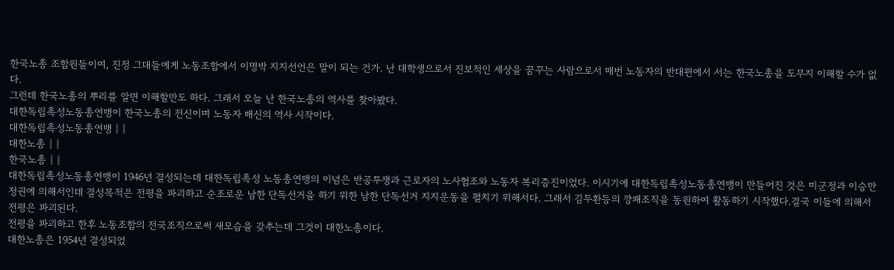한국노총 조합원들이여, 진정 그대들에게 노동조합에서 이명박 지지선언은 말이 되는 건가. 난 대학생으로서 진보적인 세상을 꿈꾸는 사람으로서 매번 노동자의 반대편에서 서는 한국노총을 도무지 이해할 수가 없다.
그런데 한국노총의 뿌리를 알면 이해할만도 하다. 그래서 오늘 난 한국노총의 역사를 찾아봤다.
대한독립촉성노동총연맹이 한국노총의 전신이며 노동자 배신의 역사 시작이다.
대한독립촉성노동총연맹 | |
대한노총 | |
한국노총 | |
대한독립촉성노동총연맹이 1946년 결성되는데 대한독립촉성 노동총연맹의 이념은 반공투쟁과 근로자의 노사협조와 노동자 복리증진이었다. 이시기에 대한독립촉성노동총연맹이 만들어진 것은 미군정과 이승만 정권에 의해서인데 결성목적은 전평을 파괴하고 순조로운 남한 단독선거을 하기 위한 남한 단독선거 지지운동을 펼치기 위해서다. 그래서 김두환등의 깡패조직을 동원하여 활동하기 시작했다.결국 이들에 의해서 전평은 파괴된다.
전평을 파괴하고 한후 노동조합의 전국조직으로써 새모습을 갖추는데 그것이 대한노총이다.
대한노총은 1954년 결성되었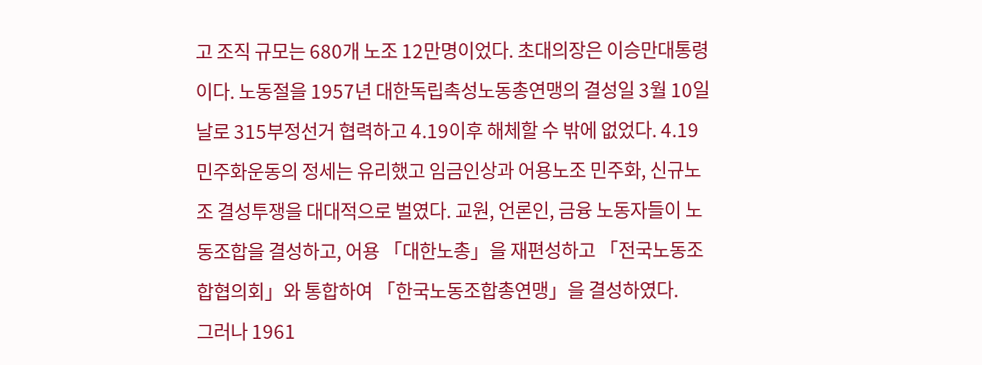고 조직 규모는 680개 노조 12만명이었다. 초대의장은 이승만대통령이다. 노동절을 1957년 대한독립촉성노동총연맹의 결성일 3월 10일날로 315부정선거 협력하고 4.19이후 해체할 수 밖에 없었다. 4.19 민주화운동의 정세는 유리했고 임금인상과 어용노조 민주화, 신규노조 결성투쟁을 대대적으로 벌였다. 교원, 언론인, 금융 노동자들이 노동조합을 결성하고, 어용 「대한노총」을 재편성하고 「전국노동조합협의회」와 통합하여 「한국노동조합총연맹」을 결성하였다.
그러나 1961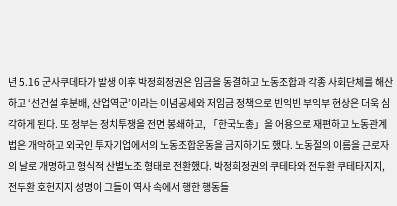년 5.16 군사쿠데타가 발생 이후 박정희정권은 임금을 동결하고 노동조합과 각종 사회단체를 해산하고 ‘선건설 후분배, 산업역군’이라는 이념공세와 저임금 정책으로 빈익빈 부익부 현상은 더욱 심각하게 된다. 또 정부는 정치투쟁을 전면 봉쇄하고, 「한국노총」을 어용으로 재편하고 노동관계법은 개악하고 외국인 투자기업에서의 노동조합운동을 금지하기도 했다. 노동절의 이름을 근로자의 날로 개명하고 형식적 산별노조 형태로 전환했다. 박정희정권의 쿠테타와 전두환 쿠테타지지, 전두환 호헌지지 성명이 그들이 역사 속에서 행한 행동들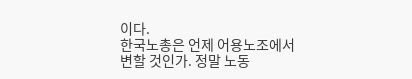이다.
한국노총은 언제 어용노조에서 변할 것인가. 정말 노동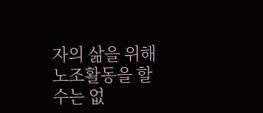자의 삶을 위해 노조활동을 할 수는 없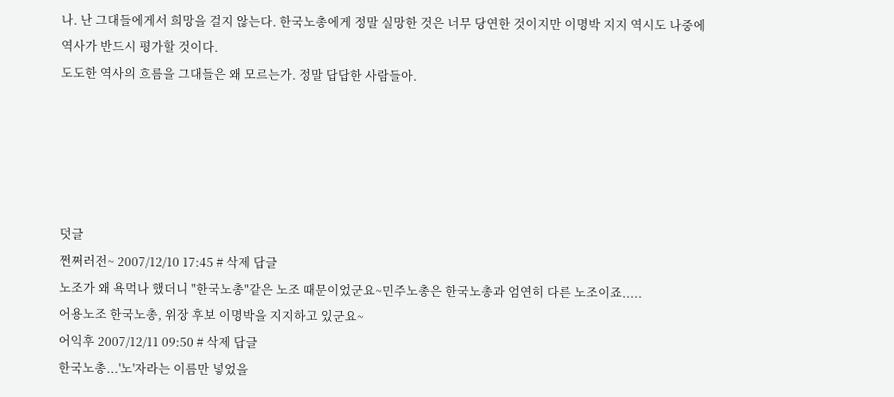나. 난 그대들에게서 희망을 걸지 않는다. 한국노총에게 정말 실망한 것은 너무 당연한 것이지만 이명박 지지 역시도 나중에 역사가 반드시 평가할 것이다.
도도한 역사의 흐름을 그대들은 왜 모르는가. 정말 답답한 사람들아.





덧글
쩐쩌러전~ 2007/12/10 17:45 # 삭제 답글
노조가 왜 욕먹나 했더니 "한국노총"같은 노조 때문이었군요~민주노총은 한국노총과 엄연히 다른 노조이죠.....
어용노조 한국노총, 위장 후보 이명박을 지지하고 있군요~
어익후 2007/12/11 09:50 # 삭제 답글
한국노총...'노'자라는 이름만 넣었을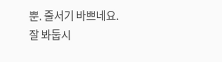뿐. 줄서기 바쁘네요.
잘 봐둡시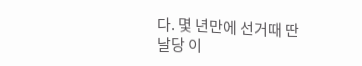다. 몇 년만에 선거때 딴날당 이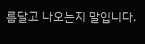름달고 나오는지 말입니다.